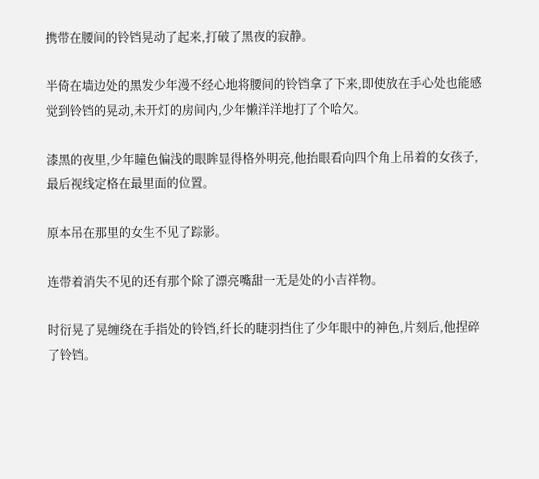携带在腰间的铃铛晃动了起来,打破了黑夜的寂静。

半倚在墙边处的黑发少年漫不经心地将腰间的铃铛拿了下来,即使放在手心处也能感觉到铃铛的晃动,未开灯的房间内,少年懒洋洋地打了个哈欠。

漆黑的夜里,少年瞳色偏浅的眼眸显得格外明亮,他抬眼看向四个角上吊着的女孩子,最后视线定格在最里面的位置。

原本吊在那里的女生不见了踪影。

连带着消失不见的还有那个除了漂亮嘴甜一无是处的小吉祥物。

时衍晃了晃缠绕在手指处的铃铛,纤长的睫羽挡住了少年眼中的神色,片刻后,他捏碎了铃铛。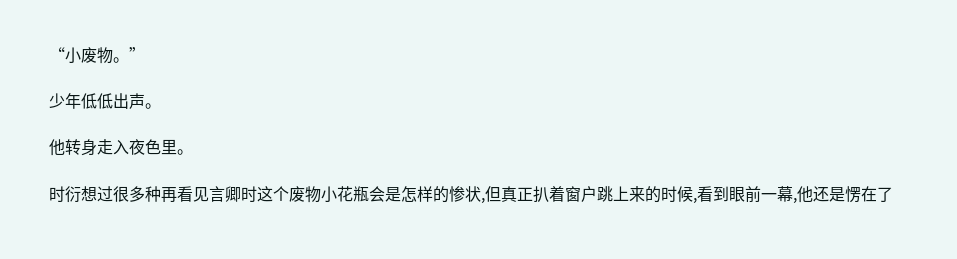“小废物。”

少年低低出声。

他转身走入夜色里。

时衍想过很多种再看见言卿时这个废物小花瓶会是怎样的惨状,但真正扒着窗户跳上来的时候,看到眼前一幕,他还是愣在了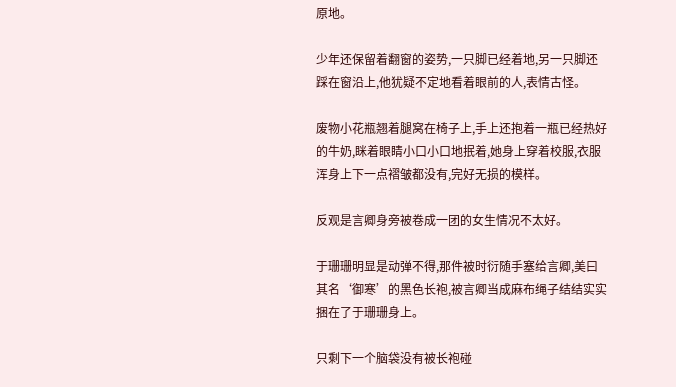原地。

少年还保留着翻窗的姿势,一只脚已经着地,另一只脚还踩在窗沿上,他犹疑不定地看着眼前的人,表情古怪。

废物小花瓶翘着腿窝在椅子上,手上还抱着一瓶已经热好的牛奶,眯着眼睛小口小口地抿着,她身上穿着校服,衣服浑身上下一点褶皱都没有,完好无损的模样。

反观是言卿身旁被卷成一团的女生情况不太好。

于珊珊明显是动弹不得,那件被时衍随手塞给言卿,美曰其名‘御寒’的黑色长袍,被言卿当成麻布绳子结结实实捆在了于珊珊身上。

只剩下一个脑袋没有被长袍碰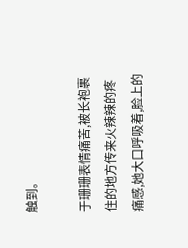触到。

于珊珊表情痛苦,被长袍裹住的地方传来火辣辣的疼痛感,她大口呼吸着,脸上的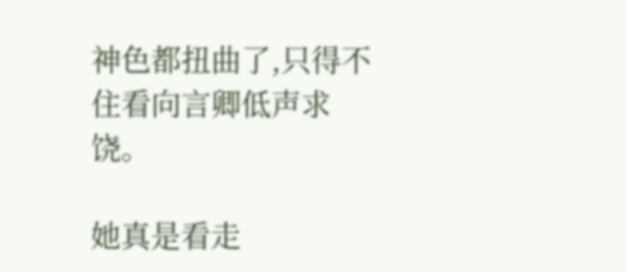神色都扭曲了,只得不住看向言卿低声求饶。

她真是看走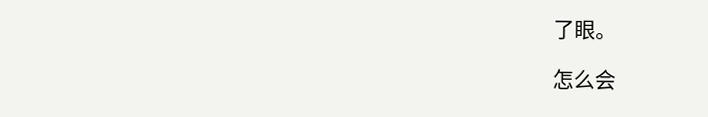了眼。

怎么会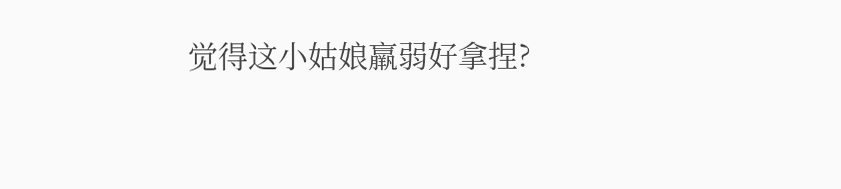觉得这小姑娘羸弱好拿捏?